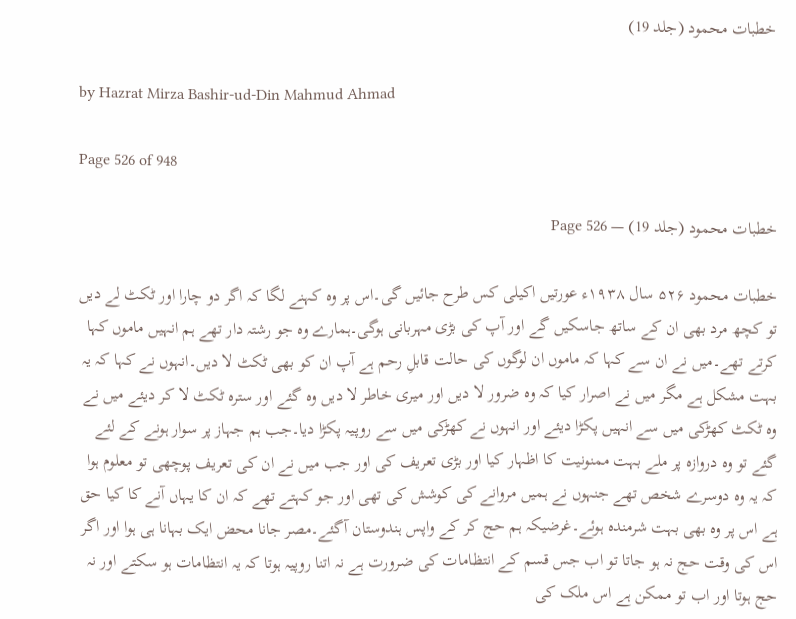خطبات محمود (جلد 19)

by Hazrat Mirza Bashir-ud-Din Mahmud Ahmad

Page 526 of 948

خطبات محمود (جلد 19) — Page 526

خطبات محمود ۵۲۶ سال ۱۹۳۸ء عورتیں اکیلی کس طرح جائیں گی۔اس پر وہ کہنے لگا کہ اگر دو چارا اور ٹکٹ لے دیں تو کچھ مرد بھی ان کے ساتھ جاسکیں گے اور آپ کی بڑی مہربانی ہوگی۔ہمارے وہ جو رشتہ دار تھے ہم انہیں ماموں کہا کرتے تھے۔میں نے ان سے کہا کہ ماموں ان لوگوں کی حالت قابلِ رحم ہے آپ ان کو بھی ٹکٹ لا دیں۔انہوں نے کہا کہ یہ بہت مشکل ہے مگر میں نے اصرار کیا کہ وہ ضرور لا دیں اور میری خاطر لا دیں وہ گئے اور سترہ ٹکٹ لا کر دیئے میں نے وہ ٹکٹ کھڑکی میں سے انہیں پکڑا دیئے اور انہوں نے کھڑکی میں سے روپیہ پکڑا دیا۔جب ہم جہاز پر سوار ہونے کے لئے گئے تو وہ دروازہ پر ملے بہت ممنونیت کا اظہار کیا اور بڑی تعریف کی اور جب میں نے ان کی تعریف پوچھی تو معلوم ہوا کہ یہ وہ دوسرے شخص تھے جنہوں نے ہمیں مروانے کی کوشش کی تھی اور جو کہتے تھے کہ ان کا یہاں آنے کا کیا حق ہے اس پر وہ بھی بہت شرمندہ ہوئے۔غرضیکہ ہم حج کر کے واپس ہندوستان آگئے۔مصر جانا محض ایک بہانا ہی ہوا اور اگر اس کی وقت حج نہ ہو جاتا تو اب جس قسم کے انتظامات کی ضرورت ہے نہ اتنا روپیہ ہوتا کہ یہ انتظامات ہو سکتے اور نہ حج ہوتا اور اب تو ممکن ہے اس ملک کی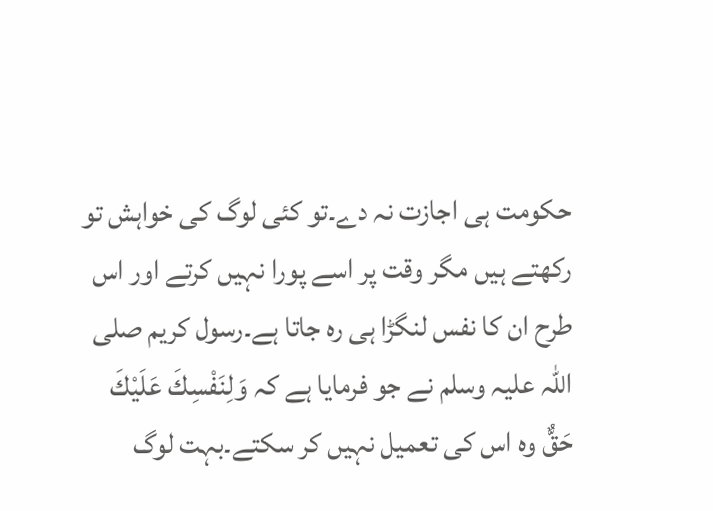حکومت ہی اجازت نہ دے۔تو کئی لوگ کی خواہش تو رکھتے ہیں مگر وقت پر اسے پورا نہیں کرتے اور اس طرح ان کا نفس لنگڑا ہی رہ جاتا ہے۔رسول کریم صلی اللہ علیہ وسلم نے جو فرمایا ہے کہ وَلِنَفْسِكَ عَلَيْكَ حَقٌّ وہ اس کی تعمیل نہیں کر سکتے۔بہت لوگ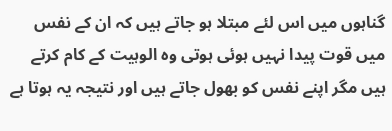گناہوں میں اس لئے مبتلا ہو جاتے ہیں کہ ان کے نفس میں قوت پیدا نہیں ہوئی ہوتی وہ الوہیت کے کام کرتے ہیں مگر اپنے نفس کو بھول جاتے ہیں اور نتیجہ یہ ہوتا ہے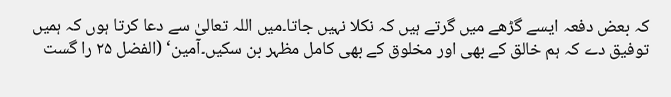کہ بعض دفعہ ایسے گڑھے میں گرتے ہیں کہ نکلا نہیں جاتا۔میں اللہ تعالیٰ سے دعا کرتا ہوں کہ ہمیں توفیق دے کہ ہم خالق کے بھی اور مخلوق کے بھی کامل مظہر بن سکیں۔آمین‘ (الفضل ۲۵ را گست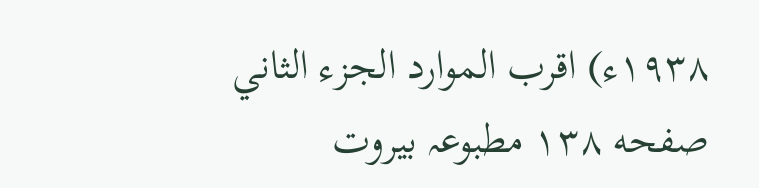۱۹۳۸ء) اقرب الموارد الجزء الثاني صفحه ۱۳۸ مطبوعہ بیروت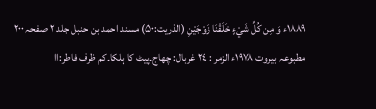۱۸۸۹ء وَ مِن كُلِّ شَيْءٍ خَلَقْنَا زَوْجَيْنِ (الذريت:۵۰) مسند احمد بن حنبل جلد ۲ صفحہ ۲۰۰ مطبوعہ بیروت ۱۹۷۸ء الزمر : ٢٤ غربال: چھاج۔پیٹ کا ہلکا۔کم ظرف فاطر:اا